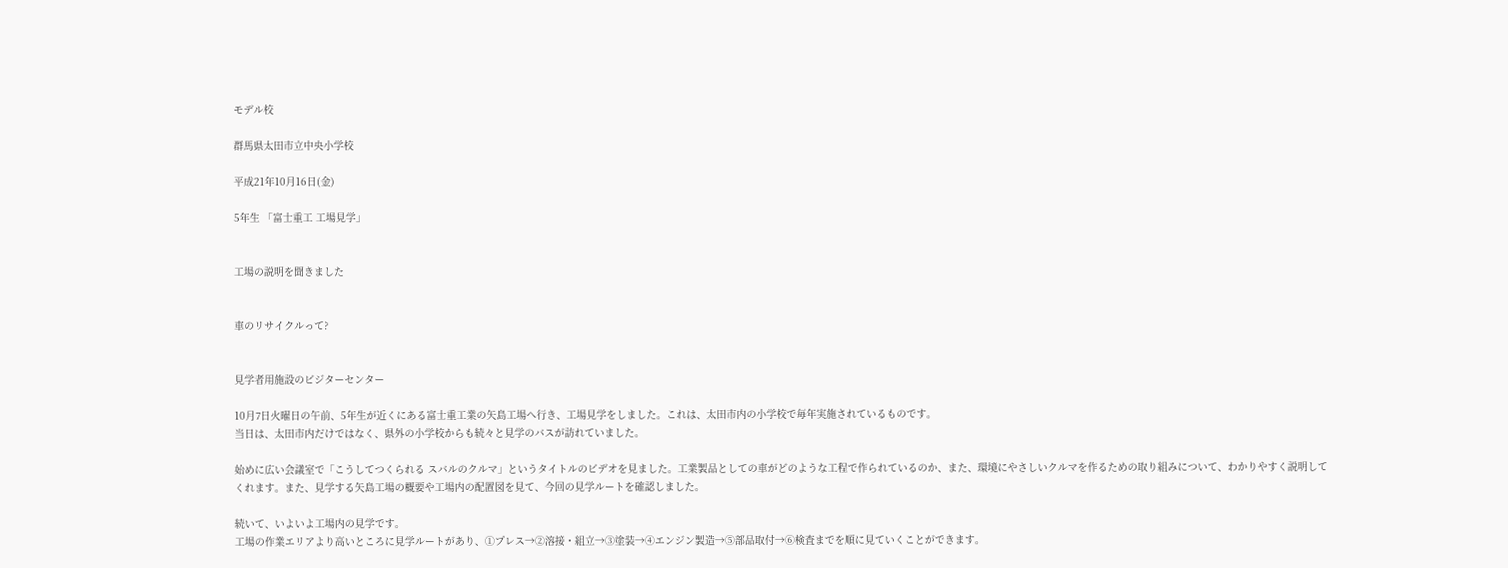モデル校

群馬県太田市立中央小学校

平成21年10月16日(金)

5年生 「富士重工 工場見学」


工場の説明を聞きました


車のリサイクルって?


見学者用施設のビジターセンター

10月7日火曜日の午前、5年生が近くにある富士重工業の矢島工場へ行き、工場見学をしました。これは、太田市内の小学校で毎年実施されているものです。
当日は、太田市内だけではなく、県外の小学校からも続々と見学のバスが訪れていました。

始めに広い会議室で「こうしてつくられる スバルのクルマ」というタイトルのビデオを見ました。工業製品としての車がどのような工程で作られているのか、また、環境にやさしいクルマを作るための取り組みについて、わかりやすく説明してくれます。また、見学する矢島工場の概要や工場内の配置図を見て、今回の見学ルートを確認しました。

続いて、いよいよ工場内の見学です。
工場の作業エリアより高いところに見学ルートがあり、①プレス→②溶接・組立→③塗装→④エンジン製造→⑤部品取付→⑥検査までを順に見ていくことができます。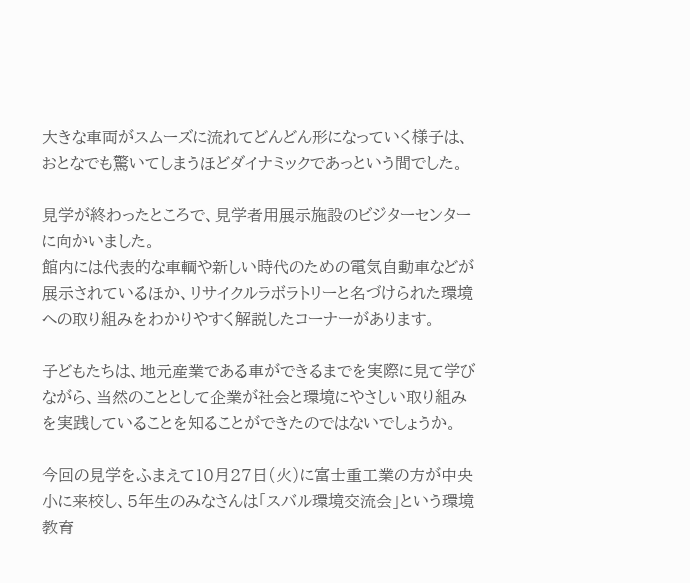大きな車両がスムーズに流れてどんどん形になっていく様子は、おとなでも驚いてしまうほどダイナミックであっという間でした。

見学が終わったところで、見学者用展示施設のビジターセンターに向かいました。
館内には代表的な車輌や新しい時代のための電気自動車などが展示されているほか、リサイクルラボラトリーと名づけられた環境への取り組みをわかりやすく解説したコーナーがあります。

子どもたちは、地元産業である車ができるまでを実際に見て学びながら、当然のこととして企業が社会と環境にやさしい取り組みを実践していることを知ることができたのではないでしょうか。

今回の見学をふまえて10月27日(火)に富士重工業の方が中央小に来校し、5年生のみなさんは「スバル環境交流会」という環境教育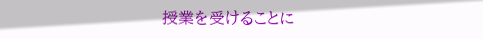授業を受けることに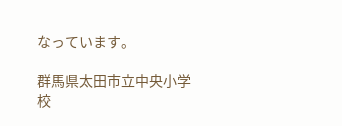なっています。

群馬県太田市立中央小学校